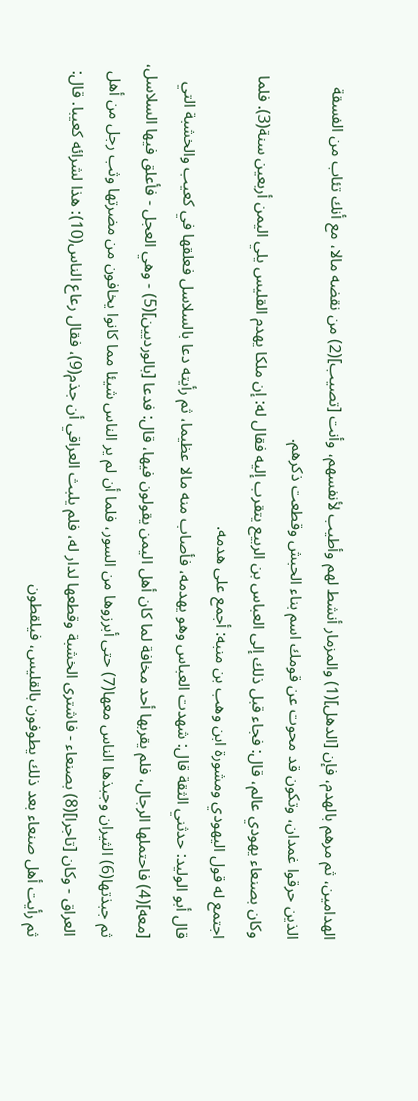الهدامين، ثم مرهم بالهدم، فإن [الدهل](1) والمزمار أنشط لهم وأطيب لأنفسهم، وأنت [تصيب](2) من نقضه مالا، مع أنك تئاب من الفسقة الذين حرقوا غمدان، وتكون قد محوت عن قومك اسم بناء الحبش وقطعت ذكرهم.
وكان بصنعاء يهودي عالم، قال: فجاء قبل ذلك إلى العباس بن الربيع يتقرب إليه فقال له: إن ملكا يهدم القليس يلي اليمن أربعين سنة(3). فلما اجتمع له قول اليهودي ومشورة ابن وهب بن منبه: أجمع على هدمه.
قال أبو الوليد: حدثني الثقة قال: شهدت العباس وهو يهدمه، فأصاب منه مالا عظيما، ثم رأيته دعا بالسلاسل فعلقها في كعيب والخشبة التي [معه](4) فاحتملها الرجال، فلم يقربها أحد مخافة لما كان أهل اليمن يقولون فيها، قال: فدعا [بالورديين](5) - وهي العجل - فأعلق فيها السلاسل، ثم جبذتها(6) الثيران وجبذها الناس معها(7) حتى أبرزوها من السور، فلما أن لم ير الناس شيئا مما كانوا يخافون من مضرتها وثب رجل من أهل العراق - وكان [تاجرا](8) بصنعاء - فاشترى الخشبة وقطعها لدار له، فلم يلبث العراقي أن جذم(9)، فقال رعاع الناس(10): هذا لشرائه كعيبا. قال: ثم رأيت أهل صنعاء بعد ذلك يطوفون بالقليس، فيلقطون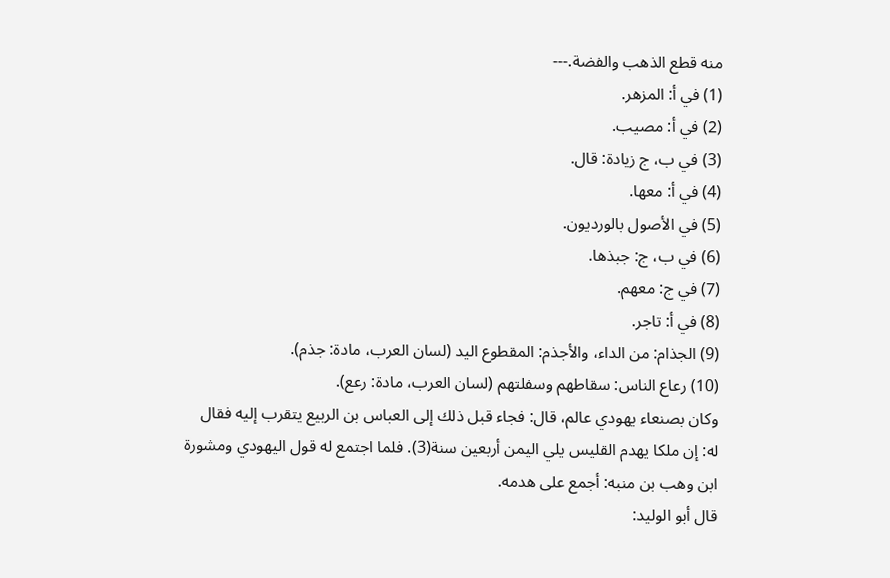منه قطع الذهب والفضة.---
(1) في أ: المزهر.
(2) في أ: مصيب.
(3) في ب، ج زيادة: قال.
(4) في أ: معها.
(5) في الأصول بالورديون.
(6) في ب، ج: جبذها.
(7) في ج: معهم.
(8) في أ: تاجر.
(9) الجذام: من الداء، والأجذم: المقطوع اليد (لسان العرب، مادة: جذم).
(10) رعاع الناس: سقاطهم وسفلتهم (لسان العرب، مادة: رعع).
وكان بصنعاء يهودي عالم، قال: فجاء قبل ذلك إلى العباس بن الربيع يتقرب إليه فقال له: إن ملكا يهدم القليس يلي اليمن أربعين سنة(3). فلما اجتمع له قول اليهودي ومشورة ابن وهب بن منبه: أجمع على هدمه.
قال أبو الوليد: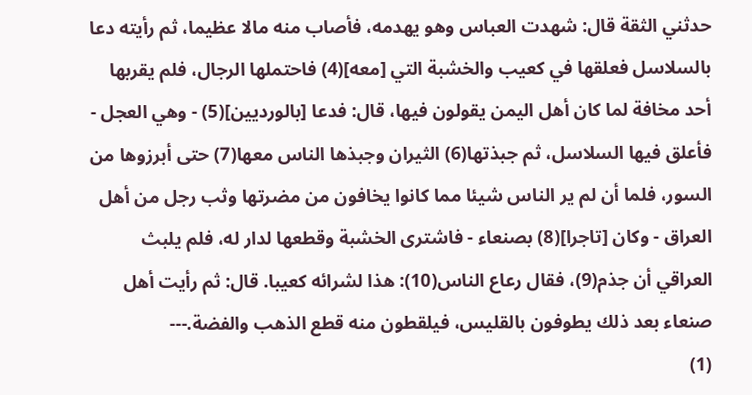حدثني الثقة قال: شهدت العباس وهو يهدمه، فأصاب منه مالا عظيما، ثم رأيته دعا بالسلاسل فعلقها في كعيب والخشبة التي [معه](4) فاحتملها الرجال، فلم يقربها أحد مخافة لما كان أهل اليمن يقولون فيها، قال: فدعا [بالورديين](5) - وهي العجل - فأعلق فيها السلاسل، ثم جبذتها(6) الثيران وجبذها الناس معها(7) حتى أبرزوها من السور، فلما أن لم ير الناس شيئا مما كانوا يخافون من مضرتها وثب رجل من أهل العراق - وكان [تاجرا](8) بصنعاء - فاشترى الخشبة وقطعها لدار له، فلم يلبث العراقي أن جذم(9)، فقال رعاع الناس(10): هذا لشرائه كعيبا. قال: ثم رأيت أهل صنعاء بعد ذلك يطوفون بالقليس، فيلقطون منه قطع الذهب والفضة.---
(1)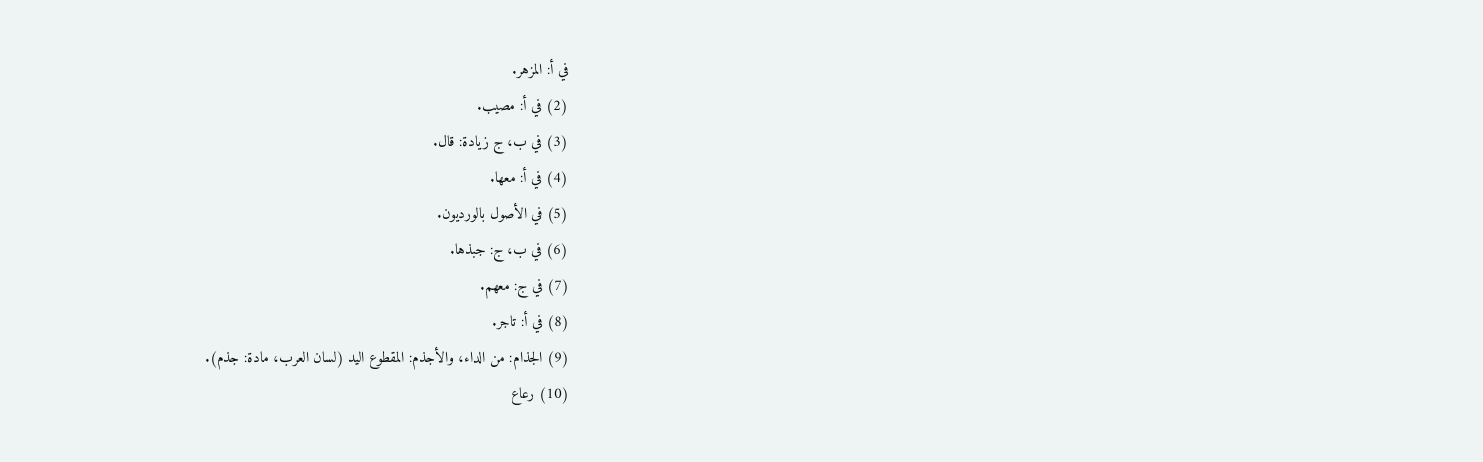في أ: المزهر.
(2) في أ: مصيب.
(3) في ب، ج زيادة: قال.
(4) في أ: معها.
(5) في الأصول بالورديون.
(6) في ب، ج: جبذها.
(7) في ج: معهم.
(8) في أ: تاجر.
(9) الجذام: من الداء، والأجذم: المقطوع اليد (لسان العرب، مادة: جذم).
(10) رعاع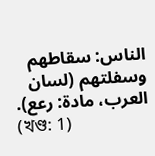الناس: سقاطهم وسفلتهم (لسان العرب، مادة: رعع).
(খণ্ড: 1)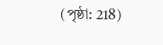(পৃষ্ঠা: 218)